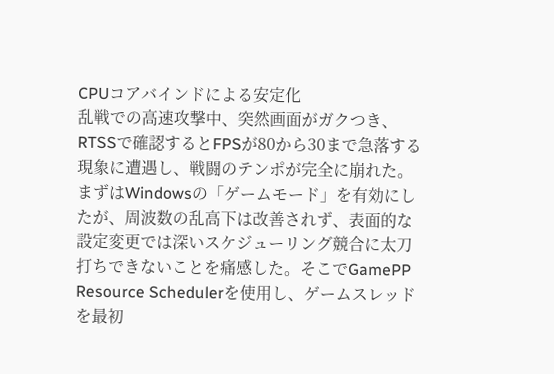CPUコアバインドによる安定化
乱戦での高速攻撃中、突然画面がガクつき、RTSSで確認するとFPSが80から30まで急落する現象に遭遇し、戦闘のテンポが完全に崩れた。まずはWindowsの「ゲームモード」を有効にしたが、周波数の乱高下は改善されず、表面的な設定変更では深いスケジューリング競合に太刀打ちできないことを痛感した。そこでGamePP Resource Schedulerを使用し、ゲームスレッドを最初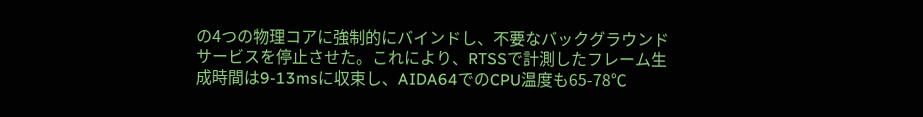の4つの物理コアに強制的にバインドし、不要なバックグラウンドサービスを停止させた。これにより、RTSSで計測したフレーム生成時間は9-13msに収束し、AIDA64でのCPU温度も65-78℃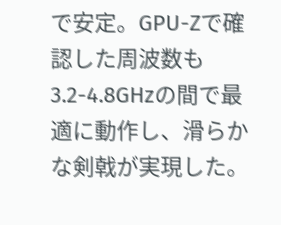で安定。GPU-Zで確認した周波数も3.2-4.8GHzの間で最適に動作し、滑らかな剣戟が実現した。